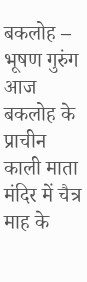बकलोह – भूषण गुरुंग
आज बकलोह के प्राचीन काली माता मंदिर में चैत्र माह के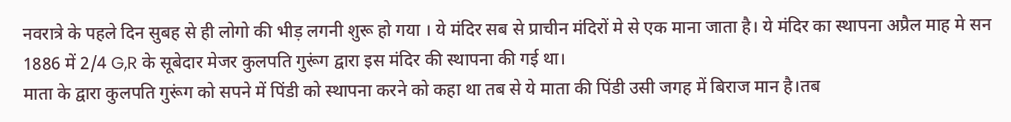नवरात्रे के पहले दिन सुबह से ही लोगो की भीड़ लगनी शुरू हो गया । ये मंदिर सब से प्राचीन मंदिरों मे से एक माना जाता है। ये मंदिर का स्थापना अप्रैल माह मे सन 1886 में 2/4 G,R के सूबेदार मेजर कुलपति गुरूंग द्वारा इस मंदिर की स्थापना की गई था।
माता के द्वारा कुलपति गुरूंग को सपने में पिंडी को स्थापना करने को कहा था तब से ये माता की पिंडी उसी जगह में बिराज मान है।तब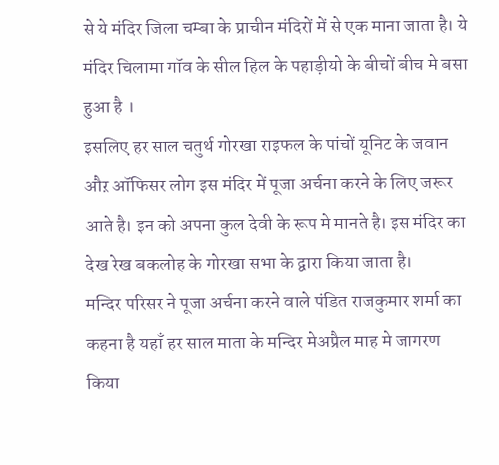से ये मंदिर जिला चम्बा के प्राचीन मंदिरों में से एक माना जाता है। ये मंदिर चिलामा गॉव के सील हिल के पहाड़ीयो के बीचों बीच मे बसा हुआ है ।
इसलिए हर साल चतुर्थ गोरखा राइफल के पांचों यूनिट के जवान औऱ ऑफिसर लोग इस मंदिर में पूजा अर्चना करने के लिए जरूर आते है। इन को अपना कुल देवी के रूप मे मानते है। इस मंदिर का देख रेख बकलोह के गोरखा सभा के द्वारा किया जाता है।
मन्दिर परिसर ने पूजा अर्चना करने वाले पंडित राजकुमार शर्मा का कहना है यहाँ हर साल माता के मन्दिर मेअप्रैल माह मे जागरण किया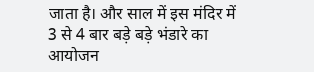जाता है। और साल में इस मंदिर में 3 से 4 बार बड़े बड़े भंडारे का आयोजन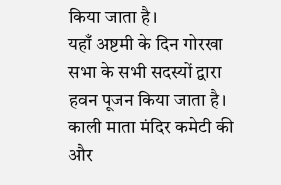किया जाता है।
यहाँ अष्टमी के दिन गोरखा सभा के सभी सदस्यों द्वारा हवन पूजन किया जाता है। काली माता मंदिर कमेटी की और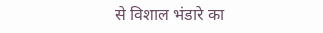से विशाल भंडारे का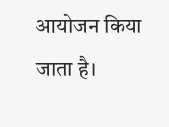आयोजन किया जाता है।